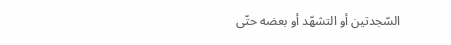السّجدتين أو التشهّد أو بعضه حتّى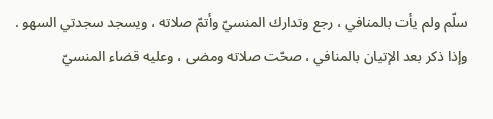سلّم ولم يأت بالمنافي ، رجع وتدارك المنسيّ وأتمّ صلاته ، ويسجد سجدتي السهو . وإذا ذكر بعد الإتيان بالمنافي ، صحّت صلاته ومضى ، وعليه قضاء المنسيّ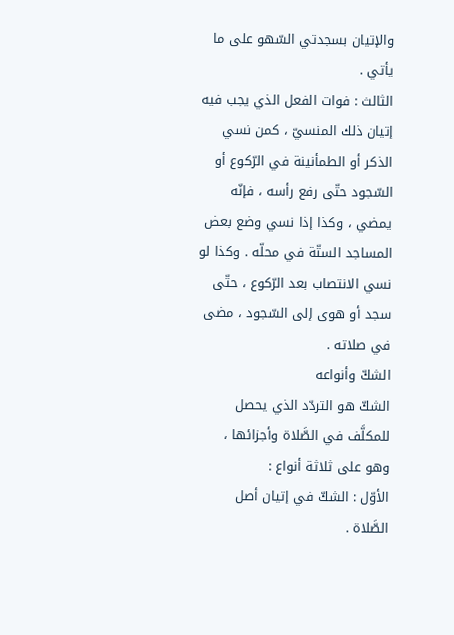والإتيان بسجدتي السّهو على ما يأتي .
الثالث : فوات الفعل الذي يجب فيه إتيان ذلك المنسيّ ، كمن نسي الذكر أو الطمأنينة في الرّكوع أو السّجود حتّى رفع رأسه ، فإنّه يمضي ، وكذا إذا نسي وضع بعض المساجد الستّة في محلّه . وكذا لو نسي الانتصاب بعد الرّكوع ، حتّى سجد أو هوى إلى السّجود ، مضى في صلاته .
الشكّ وأنواعه
الشكّ هو التردّد الذي يحصل للمكلَّف في الصَّلاة وأجزائها ، وهو على ثلاثة أنواع :
الأوّل : الشكّ في إتيان أصل الصَّلاة .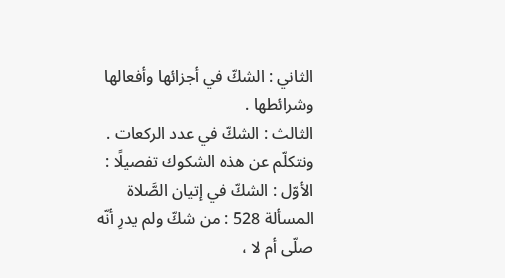الثاني : الشكّ في أجزائها وأفعالها وشرائطها .
الثالث : الشكّ في عدد الركعات .
ونتكلّم عن هذه الشكوك تفصيلًا :
الأوّل : الشكّ في إتيان الصَّلاة
المسألة 528 : من شكّ ولم يدرِ أنّه صلّى أم لا ،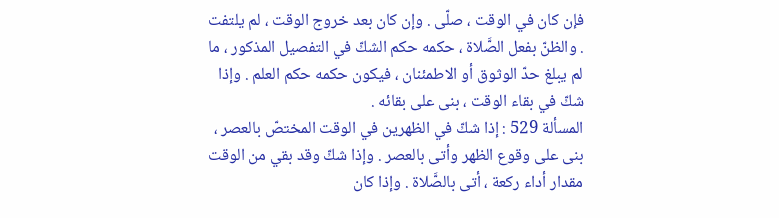فإن كان في الوقت ، صلّى . وإن كان بعد خروج الوقت ، لم يلتفت . والظنّ بفعل الصَّلاة ، حكمه حكم الشكّ في التفصيل المذكور ، ما لم يبلغ حدّ الوثوق أو الاطمئنان ، فيكون حكمه حكم العلم . وإذا شكّ في بقاء الوقت ، بنى على بقائه .
المسألة 529 : إذا شكّ في الظهرين في الوقت المختصّ بالعصر ، بنى على وقوع الظهر وأتى بالعصر . وإذا شكّ وقد بقي من الوقت مقدار أداء ركعة ، أتى بالصَّلاة . وإذا كان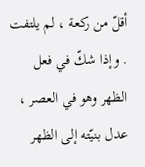أقلّ من ركعة ، لم يلتفت . وإذا شكّ في فعل الظهر وهو في العصر ، عدل بنيّته إلى الظهر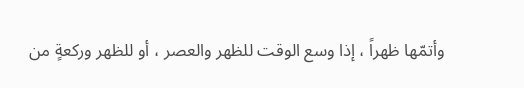وأتمّها ظهراً ، إذا وسع الوقت للظهر والعصر ، أو للظهر وركعةٍ من